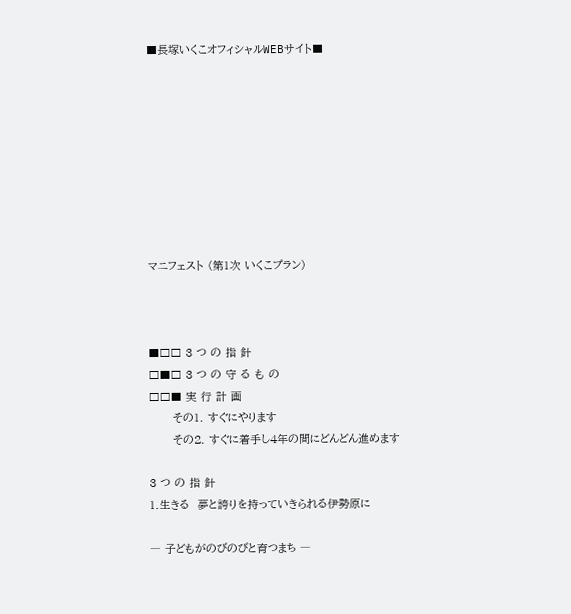■長塚いくこオフィシャルWEBサイト■









マニフェスト (第1次 いくこプラン)



■□□ 3 つ の 指 針
□■□ 3 つ の 守 る も の
□□■ 実 行 計 画
      その1. すぐにやります
      その2. すぐに着手し4年の間にどんどん進めます

3 つ の 指 針
1.生きる  夢と誇りを持っていきられる伊勢原に

― 子どもがのびのびと育つまち ―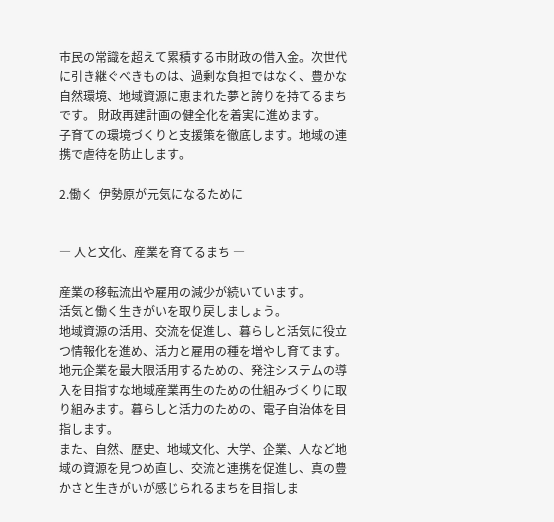市民の常識を超えて累積する市財政の借入金。次世代に引き継ぐべきものは、過剰な負担ではなく、豊かな自然環境、地域資源に恵まれた夢と誇りを持てるまちです。 財政再建計画の健全化を着実に進めます。
子育ての環境づくりと支援策を徹底します。地域の連携で虐待を防止します。

2.働く  伊勢原が元気になるために


― 人と文化、産業を育てるまち ―

産業の移転流出や雇用の減少が続いています。
活気と働く生きがいを取り戻しましょう。
地域資源の活用、交流を促進し、暮らしと活気に役立つ情報化を進め、活力と雇用の種を増やし育てます。
地元企業を最大限活用するための、発注システムの導入を目指すな地域産業再生のための仕組みづくりに取り組みます。暮らしと活力のための、電子自治体を目指します。
また、自然、歴史、地域文化、大学、企業、人など地域の資源を見つめ直し、交流と連携を促進し、真の豊かさと生きがいが感じられるまちを目指しま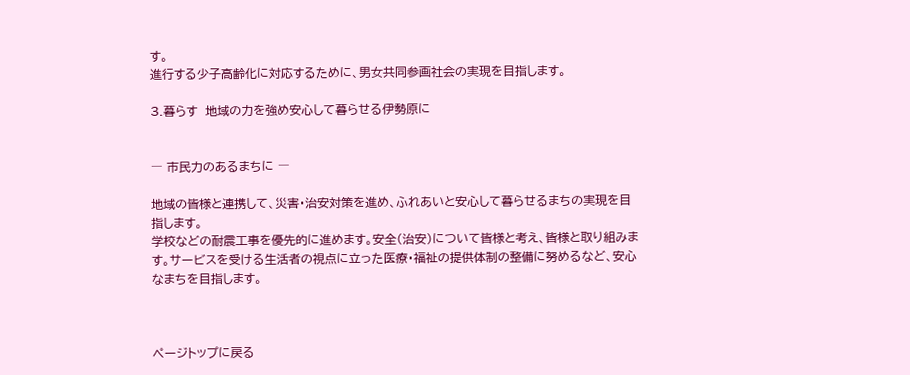す。
進行する少子高齢化に対応するために、男女共同参画社会の実現を目指します。

3.暮らす  地域の力を強め安心して暮らせる伊勢原に


― 市民力のあるまちに ―

地域の皆様と連携して、災害・治安対策を進め、ふれあいと安心して暮らせるまちの実現を目指します。
学校などの耐震工事を優先的に進めます。安全(治安)について皆様と考え、皆様と取り組みます。サービスを受ける生活者の視点に立った医療・福祉の提供体制の整備に努めるなど、安心なまちを目指します。



ページトップに戻る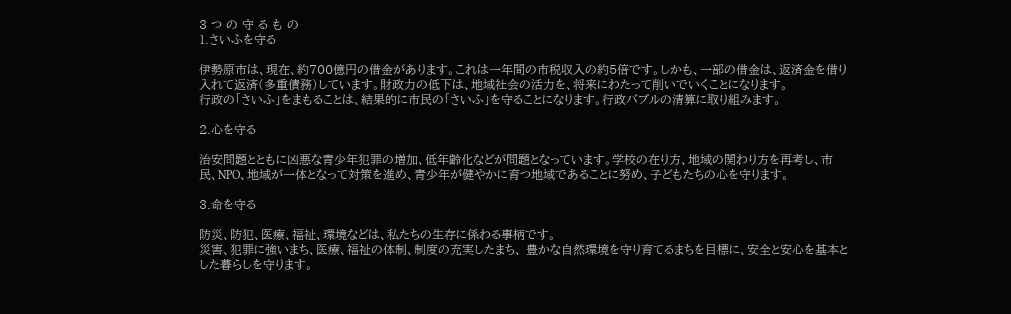3 つ の 守 る も の
1.さいふを守る

伊勢原市は、現在、約700億円の借金があります。これは一年間の市税収入の約5倍です。しかも、一部の借金は、返済金を借り入れて返済(多重債務)しています。財政力の低下は、地域社会の活力を、将来にわたって削いでいくことになります。
行政の「さいふ」をまもることは、結果的に市民の「さいふ」を守ることになります。行政バブルの清算に取り組みます。

2.心を守る

治安問題とともに凶悪な青少年犯罪の増加、低年齢化などが問題となっています。学校の在り方、地域の関わり方を再考し、市民、NPO、地域が一体となって対策を進め、青少年が健やかに育つ地域であることに努め、子どもたちの心を守ります。

3.命を守る

防災、防犯、医療、福祉、環境などは、私たちの生存に係わる事柄です。
災害、犯罪に強いまち、医療、福祉の体制、制度の充実したまち、 豊かな自然環境を守り育てるまちを目標に、安全と安心を基本とした暮らしを守ります。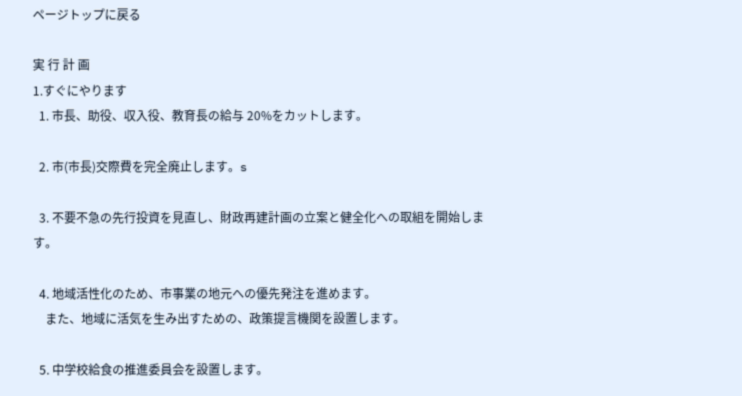ページトップに戻る

実 行 計 画
1.すぐにやります
  1. 市長、助役、収入役、教育長の給与 20%をカットします。

  2. 市(市長)交際費を完全廃止します。s

  3. 不要不急の先行投資を見直し、財政再建計画の立案と健全化への取組を開始します。

  4. 地域活性化のため、市事業の地元への優先発注を進めます。
    また、地域に活気を生み出すための、政策提言機関を設置します。

  5. 中学校給食の推進委員会を設置します。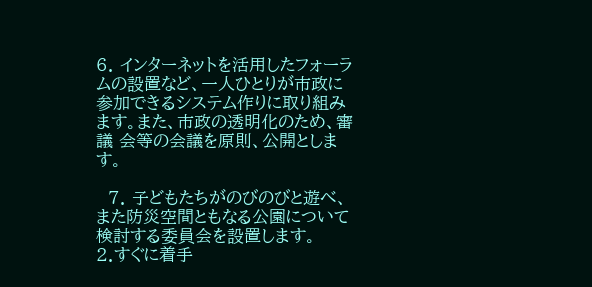6. インターネットを活用したフォーラムの設置など、一人ひとりが市政に参加できるシステム作りに取り組みます。また、市政の透明化のため、審議 会等の会議を原則、公開とします。

  7. 子どもたちがのびのびと遊べ、また防災空間ともなる公園について検討する委員会を設置します。
2.すぐに着手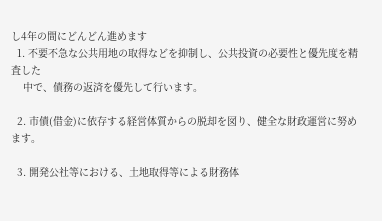し4年の間にどんどん進めます
  1. 不要不急な公共用地の取得などを抑制し、公共投資の必要性と優先度を精査した
    中で、債務の返済を優先して行います。

  2. 市債(借金)に依存する経営体質からの脱却を図り、健全な財政運営に努めます。

  3. 開発公社等における、土地取得等による財務体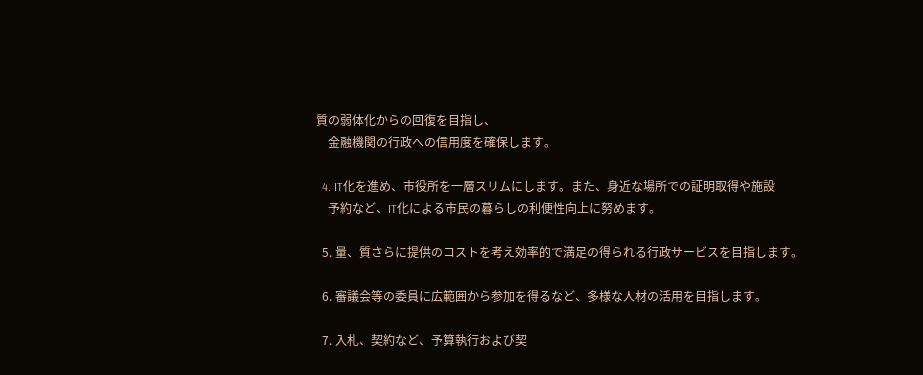質の弱体化からの回復を目指し、
    金融機関の行政への信用度を確保します。

  4. IT化を進め、市役所を一層スリムにします。また、身近な場所での証明取得や施設
    予約など、IT化による市民の暮らしの利便性向上に努めます。

  5. 量、質さらに提供のコストを考え効率的で満足の得られる行政サービスを目指します。

  6. 審議会等の委員に広範囲から参加を得るなど、多様な人材の活用を目指します。

  7. 入札、契約など、予算執行および契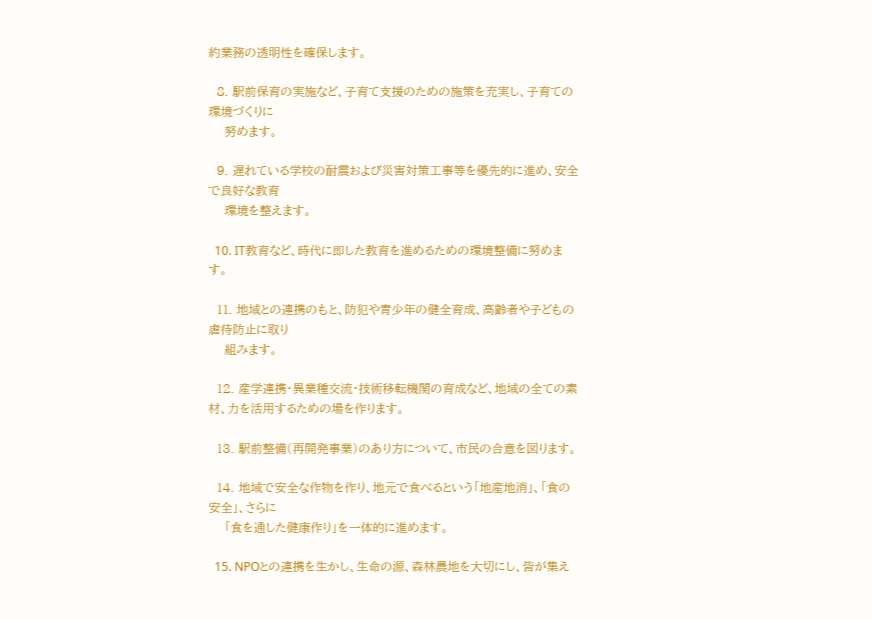約業務の透明性を確保します。

  8. 駅前保育の実施など、子育て支援のための施策を充実し、子育ての環境づくりに
    努めます。

  9. 遅れている学校の耐震および災害対策工事等を優先的に進め、安全で良好な教育
    環境を整えます。

  10. IT教育など、時代に即した教育を進めるための環境整備に努めます。

  11. 地域との連携のもと、防犯や青少年の健全育成、高齢者や子どもの虐待防止に取り
    組みます。

  12. 産学連携・異業種交流・技術移転機関の育成など、地域の全ての素材、力を活用するための場を作ります。

  13. 駅前整備(再開発事業)のあり方について、市民の合意を図ります。

  14. 地域で安全な作物を作り、地元で食べるという「地産地消」、「食の安全」、さらに
    「食を通した健康作り」を一体的に進めます。

  15. NPOとの連携を生かし、生命の源、森林農地を大切にし、皆が集え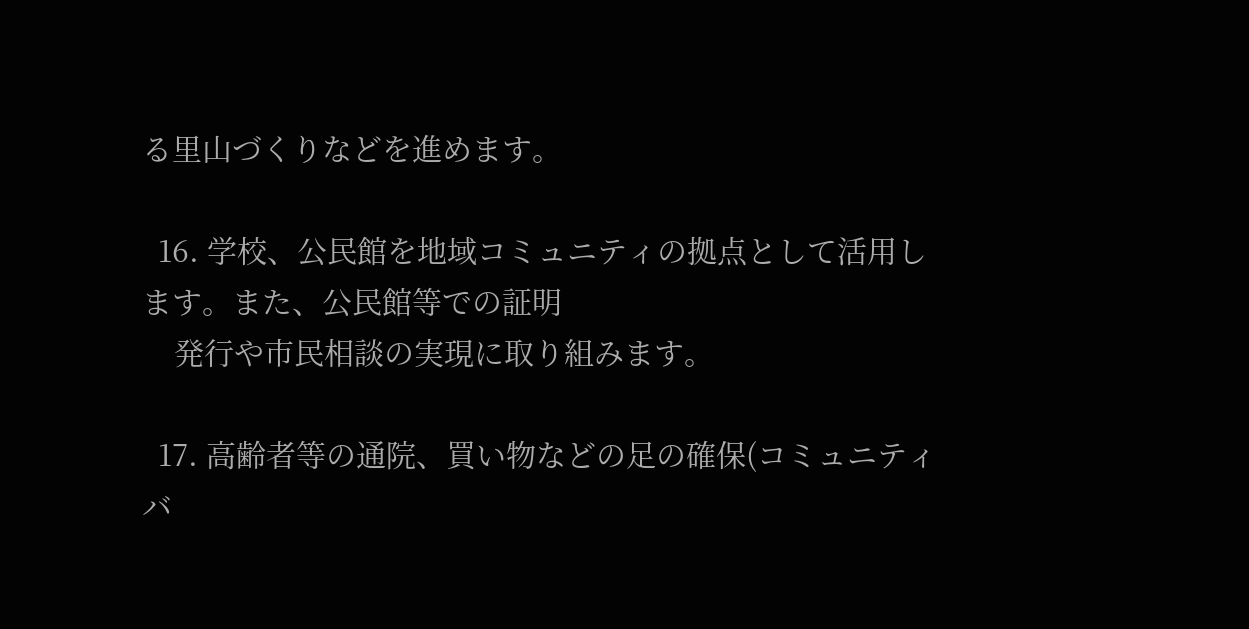る里山づくりなどを進めます。

  16. 学校、公民館を地域コミュニティの拠点として活用します。また、公民館等での証明
    発行や市民相談の実現に取り組みます。

  17. 高齢者等の通院、買い物などの足の確保(コミュニティバ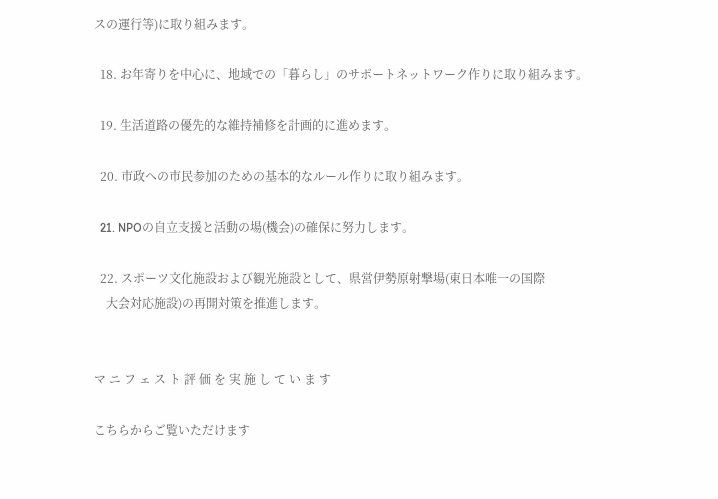スの運行等)に取り組みます。

  18. お年寄りを中心に、地域での「暮らし」のサポートネットワーク作りに取り組みます。

  19. 生活道路の優先的な維持補修を計画的に進めます。

  20. 市政への市民参加のための基本的なルール作りに取り組みます。

  21. NPOの自立支援と活動の場(機会)の確保に努力します。

  22. スポーツ文化施設および観光施設として、県営伊勢原射撃場(東日本唯一の国際
    大会対応施設)の再開対策を推進します。


マ ニ フ ェ ス ト 評 価 を 実 施 し て い ま す

こちらからご覧いただけます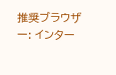推奨ブラウザー: インター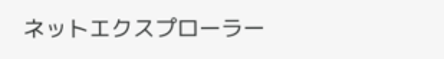ネットエクスプローラー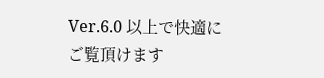Ver.6.0 以上で快適に ご覧頂けます